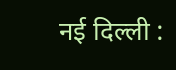नई दिल्ली :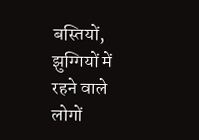बस्तियों, झुग्गियों में रहने वाले लोगों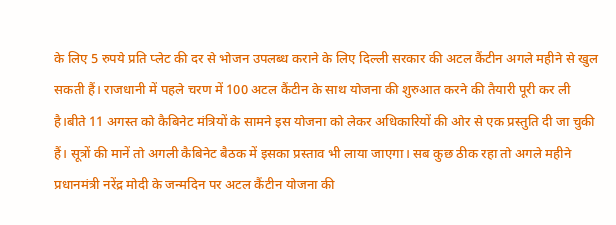के लिए 5 रुपये प्रति प्लेट की दर से भोजन उपलब्ध कराने के लिए दिल्ली सरकार की अटल कैंटीन अगले महीने से खुल सकती हैं। राजधानी में पहले चरण में 100 अटल कैंटीन के साथ योजना की शुरुआत करने की तैयारी पूरी कर ली है।बीते 11 अगस्त को कैबिनेट मंत्रियों के सामने इस योजना को लेकर अधिकारियों की ओर से एक प्रस्तुति दी जा चुकी हैं। सूत्रों की मानें तो अगली कैबिनेट बैठक में इसका प्रस्ताव भी लाया जाएगा। सब कुछ ठीक रहा तो अगले महीने प्रधानमंत्री नरेंद्र मोदी के जन्मदिन पर अटल कैंटीन योजना की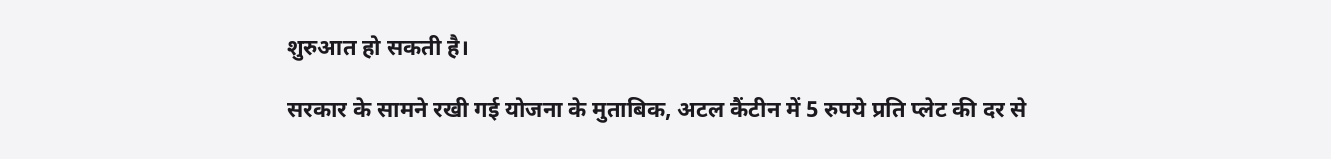शुरुआत हो सकती है।

सरकार के सामने रखी गई योजना के मुताबिक, अटल कैंटीन में 5 रुपये प्रति प्लेट की दर से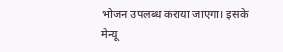भोजन उपलब्ध कराया जाएगा। इसके मेन्यू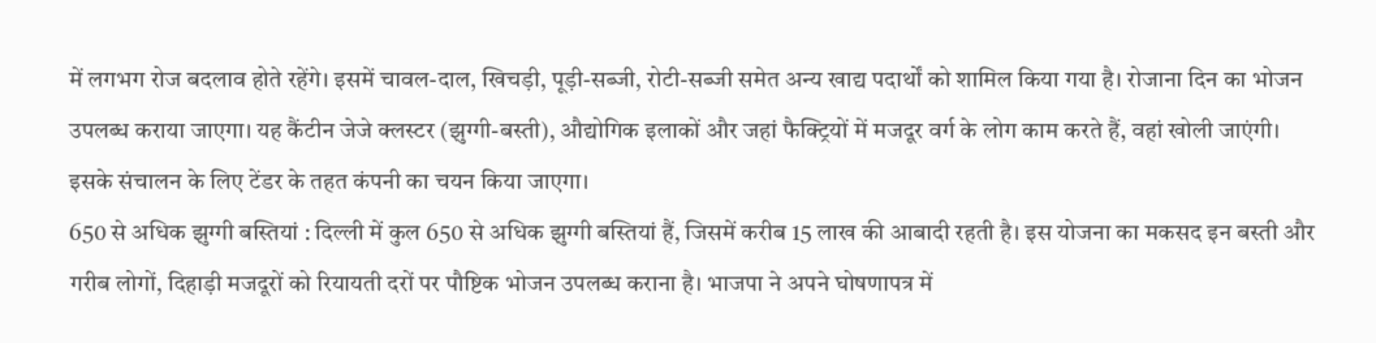में लगभग रोज बदलाव होते रहेंगे। इसमें चावल-दाल, खिचड़ी, पूड़ी-सब्जी, रोटी-सब्जी समेत अन्य खाद्य पदार्थों को शामिल किया गया है। रोजाना दिन का भोजन उपलब्ध कराया जाएगा। यह कैंटीन जेजे क्लस्टर (झुग्गी-बस्ती), औद्योगिक इलाकों और जहां फैक्ट्रियों में मजदूर वर्ग के लोग काम करते हैं, वहां खोली जाएंगी। इसके संचालन के लिए टेंडर के तहत कंपनी का चयन किया जाएगा।
650 से अधिक झुग्गी बस्तियां : दिल्ली में कुल 650 से अधिक झुग्गी बस्तियां हैं, जिसमें करीब 15 लाख की आबादी रहती है। इस योजना का मकसद इन बस्ती और गरीब लोगों, दिहाड़ी मजदूरों को रियायती दरों पर पौष्टिक भोजन उपलब्ध कराना है। भाजपा ने अपने घोषणापत्र में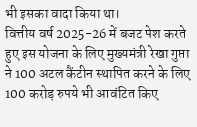भी इसका वादा किया था।
वित्तीय वर्ष 2025-26 में बजट पेश करते हुए इस योजना के लिए मुख्यमंत्री रेखा गुप्ता ने 100 अटल कैंटीन स्थापित करने के लिए 100 करोड़ रुपये भी आवंटित किए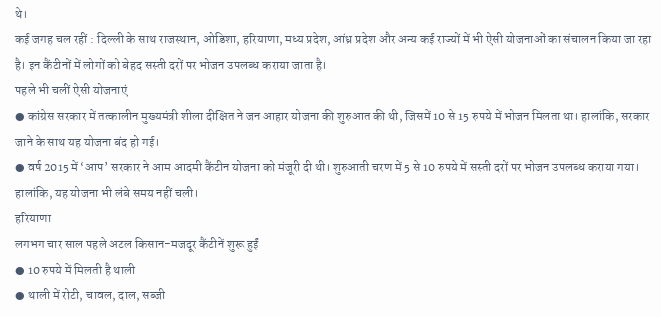थे।
कई जगह चल रहीं : दिल्ली के साथ राजस्थान, ओडिशा, हरियाणा, मध्य प्रदेश, आंध्र प्रदेश और अन्य कई राज्यों में भी ऐसी योजनाओं का संचालन किया जा रहा है। इन कैंटीनों में लोगों को बेहद सस्ती दरों पर भोजन उपलब्ध कराया जाता है।
पहले भी चलीं ऐसी योजनाएं
● कांग्रेस सरकार में तत्कालीन मुख्यमंत्री शीला दीक्षित ने जन आहार योजना की शुरुआत की थी, जिसमें 10 से 15 रुपये में भोजन मिलता था। हालांकि, सरकार जाने के साथ यह योजना बंद हो गई।
● वर्ष 2015 में ‘आप’ सरकार ने आम आदमी कैंटीन योजना को मंजूरी दी थी। शुरुआती चरण में 5 से 10 रुपये में सस्ती दरों पर भोजन उपलब्ध कराया गया। हालांकि, यह योजना भी लंबे समय नहीं चली।
हरियाणा
लगभग चार साल पहले अटल किसान-मजदूर कैंटीनें शुरू हुईं
● 10 रुपये में मिलती है थाली
● थाली में रोटी, चावल, दाल, सब्जी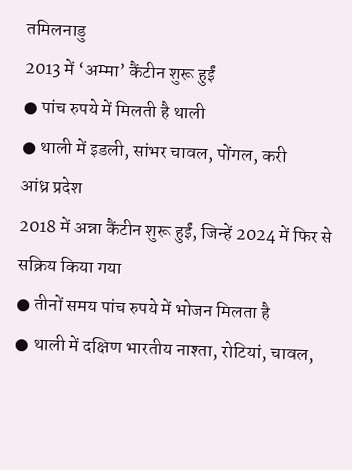तमिलनाडु
2013 में ‘अम्मा’ कैंटीन शुरू हुईं
● पांच रुपये में मिलती है थाली
● थाली में इडली, सांभर चावल, पोंगल, करी
आंध्र प्रदेश
2018 में अन्ना कैंटीन शुरू हुईं, जिन्हें 2024 में फिर से सक्रिय किया गया
● तीनों समय पांच रुपये में भोजन मिलता है
● थाली में दक्षिण भारतीय नाश्ता, रोटियां, चावल,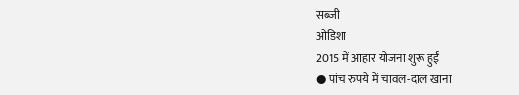सब्जी
ओडिशा
2015 में आहार योजना शुरू हुईं
● पांच रुपये में चावल-दाल खाना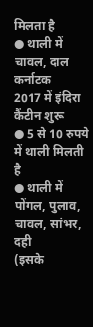मिलता है
● थाली में चावल, दाल
कर्नाटक
2017 में इंदिरा कैंटीन शुरू
● 5 से 10 रुपये में थाली मिलती है
● थाली में पोंगल, पुलाव, चावल, सांभर, दही
(इसके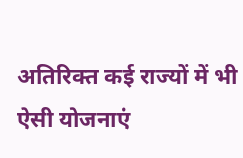अतिरिक्त कई राज्यों में भी ऐसी योजनाएं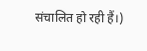संचालित हो रही हैं।)